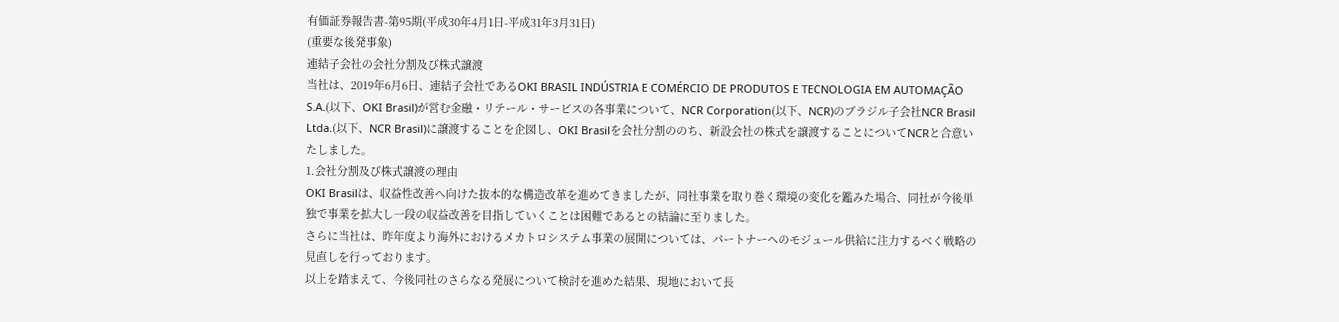有価証券報告書-第95期(平成30年4月1日-平成31年3月31日)
(重要な後発事象)
連結子会社の会社分割及び株式譲渡
当社は、2019年6月6日、連結子会社であるOKI BRASIL INDÚSTRIA E COMÉRCIO DE PRODUTOS E TECNOLOGIA EM AUTOMAÇÃO S.A.(以下、OKI Brasil)が営む金融・リテール・サービスの各事業について、NCR Corporation(以下、NCR)のブラジル子会社NCR Brasil Ltda.(以下、NCR Brasil)に譲渡することを企図し、OKI Brasilを会社分割ののち、新設会社の株式を譲渡することについてNCRと合意いたしました。
1.会社分割及び株式譲渡の理由
OKI Brasilは、収益性改善へ向けた抜本的な構造改革を進めてきましたが、同社事業を取り巻く環境の変化を鑑みた場合、同社が今後単独で事業を拡大し一段の収益改善を目指していくことは困難であるとの結論に至りました。
さらに当社は、昨年度より海外におけるメカトロシステム事業の展開については、パートナーへのモジュール供給に注力するべく戦略の見直しを行っております。
以上を踏まえて、今後同社のさらなる発展について検討を進めた結果、現地において長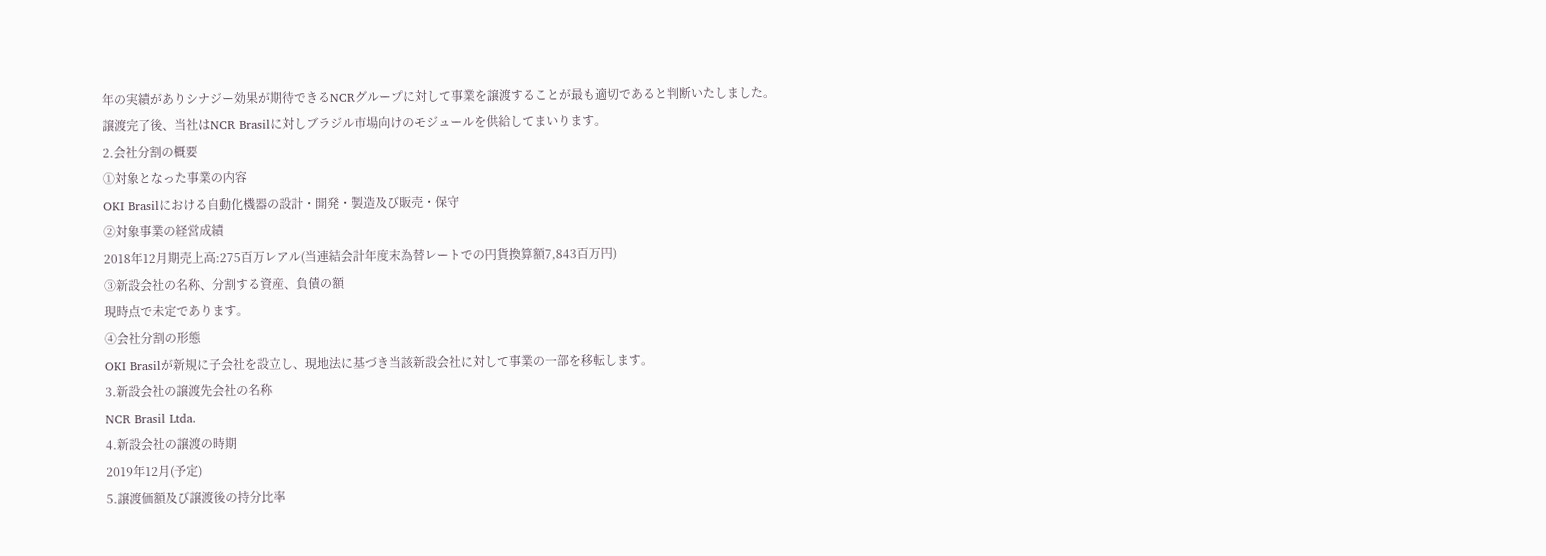年の実績がありシナジー効果が期待できるNCRグループに対して事業を譲渡することが最も適切であると判断いたしました。
譲渡完了後、当社はNCR Brasilに対しブラジル市場向けのモジュールを供給してまいります。
2.会社分割の概要
①対象となった事業の内容
OKI Brasilにおける自動化機器の設計・開発・製造及び販売・保守
②対象事業の経営成績
2018年12月期売上高:275百万レアル(当連結会計年度末為替レートでの円貨換算額7,843百万円)
③新設会社の名称、分割する資産、負債の額
現時点で未定であります。
④会社分割の形態
OKI Brasilが新規に子会社を設立し、現地法に基づき当該新設会社に対して事業の一部を移転します。
3.新設会社の譲渡先会社の名称
NCR Brasil Ltda.
4.新設会社の譲渡の時期
2019年12月(予定)
5.譲渡価額及び譲渡後の持分比率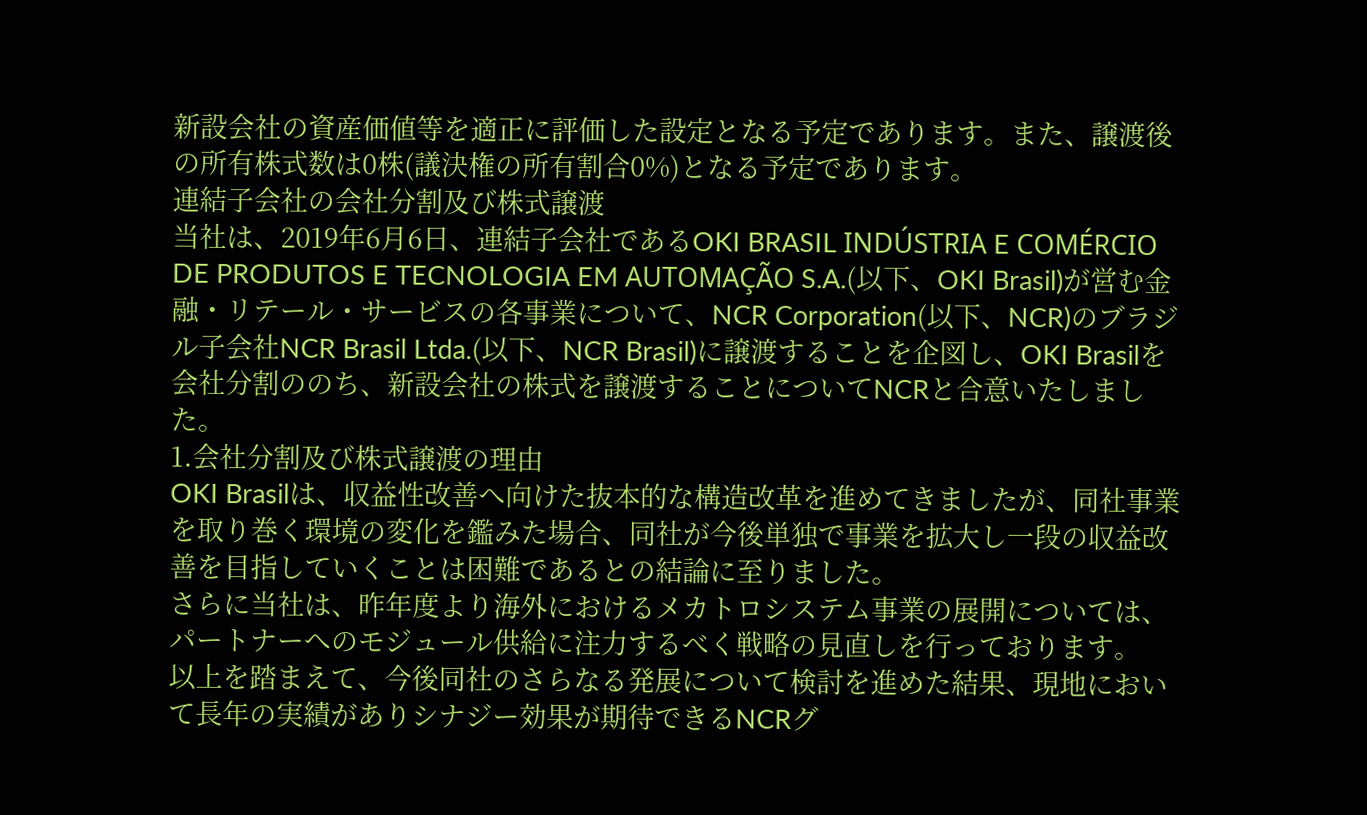新設会社の資産価値等を適正に評価した設定となる予定であります。また、譲渡後の所有株式数は0株(議決権の所有割合0%)となる予定であります。
連結子会社の会社分割及び株式譲渡
当社は、2019年6月6日、連結子会社であるOKI BRASIL INDÚSTRIA E COMÉRCIO DE PRODUTOS E TECNOLOGIA EM AUTOMAÇÃO S.A.(以下、OKI Brasil)が営む金融・リテール・サービスの各事業について、NCR Corporation(以下、NCR)のブラジル子会社NCR Brasil Ltda.(以下、NCR Brasil)に譲渡することを企図し、OKI Brasilを会社分割ののち、新設会社の株式を譲渡することについてNCRと合意いたしました。
1.会社分割及び株式譲渡の理由
OKI Brasilは、収益性改善へ向けた抜本的な構造改革を進めてきましたが、同社事業を取り巻く環境の変化を鑑みた場合、同社が今後単独で事業を拡大し一段の収益改善を目指していくことは困難であるとの結論に至りました。
さらに当社は、昨年度より海外におけるメカトロシステム事業の展開については、パートナーへのモジュール供給に注力するべく戦略の見直しを行っております。
以上を踏まえて、今後同社のさらなる発展について検討を進めた結果、現地において長年の実績がありシナジー効果が期待できるNCRグ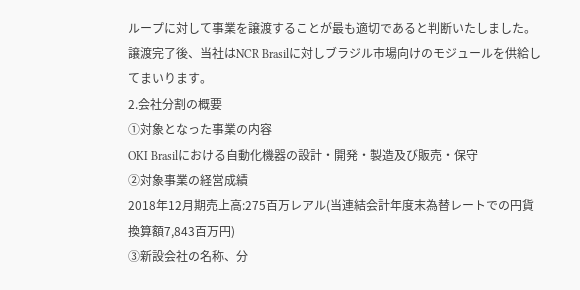ループに対して事業を譲渡することが最も適切であると判断いたしました。
譲渡完了後、当社はNCR Brasilに対しブラジル市場向けのモジュールを供給してまいります。
2.会社分割の概要
①対象となった事業の内容
OKI Brasilにおける自動化機器の設計・開発・製造及び販売・保守
②対象事業の経営成績
2018年12月期売上高:275百万レアル(当連結会計年度末為替レートでの円貨換算額7,843百万円)
③新設会社の名称、分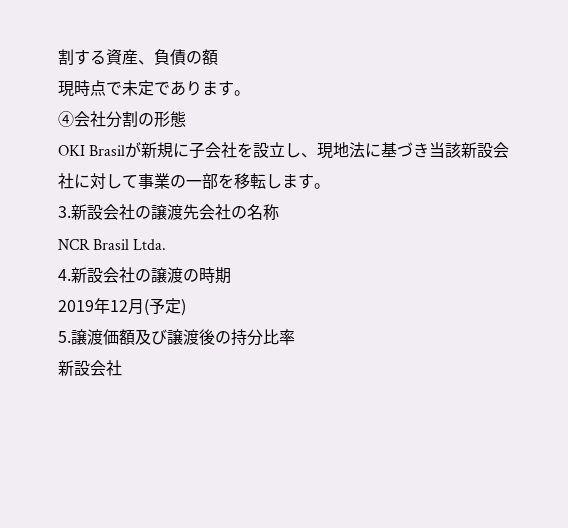割する資産、負債の額
現時点で未定であります。
④会社分割の形態
OKI Brasilが新規に子会社を設立し、現地法に基づき当該新設会社に対して事業の一部を移転します。
3.新設会社の譲渡先会社の名称
NCR Brasil Ltda.
4.新設会社の譲渡の時期
2019年12月(予定)
5.譲渡価額及び譲渡後の持分比率
新設会社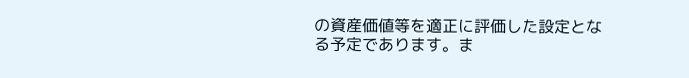の資産価値等を適正に評価した設定となる予定であります。ま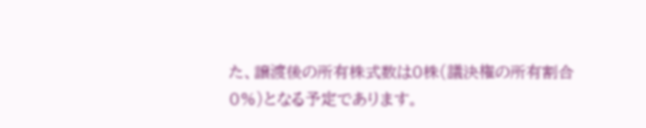た、譲渡後の所有株式数は0株(議決権の所有割合0%)となる予定であります。